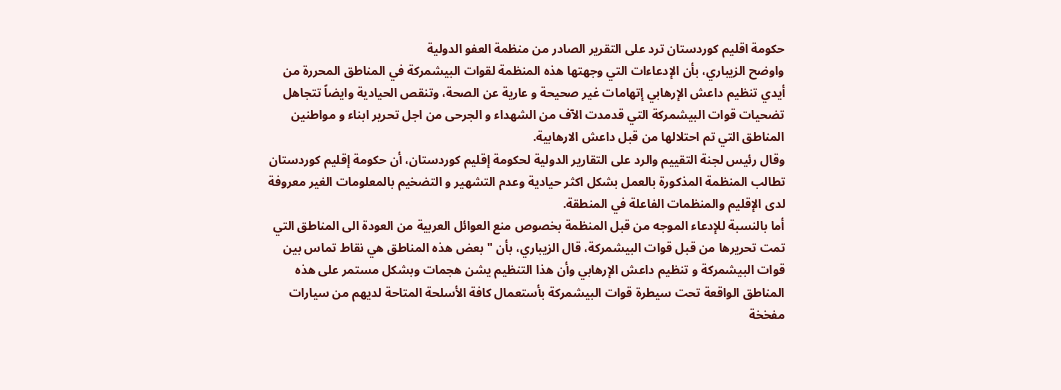حكومة اقليم كوردستان ترد على التقرير الصادر من منظمة العفو الدولية
واوضح الزيباري، بأن الإدعاءات التي وجهتها هذه المنظمة لقوات البيشمركة في المناطق المحررة من أيدي تنظيم داعش الإرهابي إتهامات غير صحيحة و عارية عن الصحة، وتنقص الحيادية وايضاً تتجاهل تضحيات قوات البيشمركة التي قدمدت الآف من الشهداء و الجرحى من اجل تحرير ابناء و مواطنين المناطق التي تم احتلالها من قبل داعش الارهابية.
وقال رئيس لجنة التقييم والرد على التقارير الدولية لحكومة إقليم كوردستان، أن حكومة إقليم كوردستان تطالب المنظمة المذكورة بالعمل بشكل اكثر حيادية وعدم التشهير و التضخيم بالمعلومات الغير معروفة لدى الإقليم والمنظمات الفاعلة في المنطقة.
أما بالنسبة للإدعاء الموجه من قبل المنظمة بخصوص منع العوائل العربية من العودة الى المناطق التي تمت تحريرها من قبل قوات البيشمركة، قال الزيباري، بأن "بعض هذه المناطق هي نقاط تماس بين قوات البيشمركة و تنظيم داعش الإرهابي وأن هذا التنظيم يشن هجمات وبشكل مستمر على هذه المناطق الواقعة تحت سيطرة قوات البيشمركة بأستعمال كافة الأسلحة المتاحة لديهم من سيارات مفخخة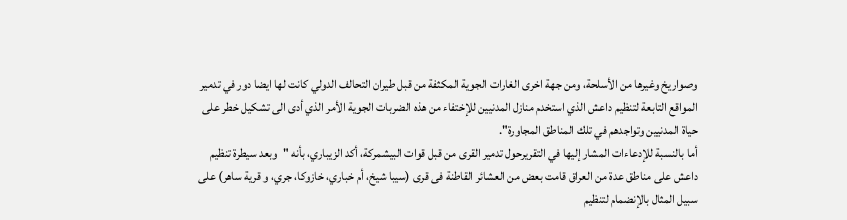وصواريخ وغيرها من الأسلحة، ومن جهة اخرى الغارات الجوية المكثفة من قبل طيران التحالف الدولي كانت لها ايضا دور في تدمير المواقع التابعة لتنظيم داعش الذي استخدم منازل المدنيين للإختفاء من هذه الضربات الجوية الأمر الذي أدى الى تشكيل خطر على حياة المدنيين وتواجدهم في تلك المناطق المجاورة".
أما بالنسبة للإدعاءات المشار إليها في التقريرحول تدمير القرى من قبل قوات البيشمركة، أكد الزيباري، بأنه "وبعد سيطرة تنظيم داعش على مناطق عدة من العراق قامت بعض من العشائر القاطنة فى قرى (سيبا شيخ، أم خباري، خازوكا، جري، و قرية ساهر) على سبيل المثال بالإنضمام لتنظيم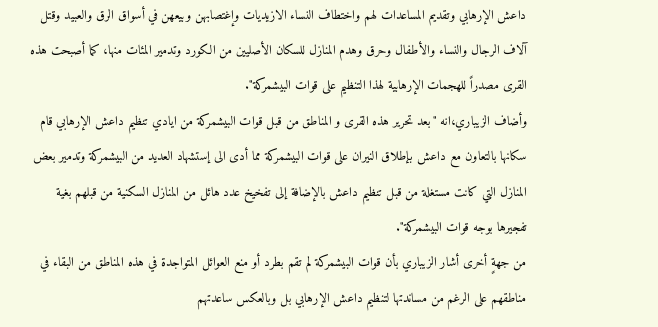داعش الإرهابي وتقديم المساعدات لهم واختطاف النساء الازيديات وإغتصابهن وبيعهن في أسواق الرق والعبيد وقتل آلاف الرجال والنساء والأطفال وحرق وهدم المنازل للسكان الأصليين من الكورد وتدمير المئات منها، كما أصبحت هذه القرى مصدراً للهجمات الإرهابية لهذا التنظيم على قوات البيشمركة".
وأضاف الزيباري،انه "بعد تحرير هذه القرى و المناطق من قبل قوات البيشمركة من ايادي تنظيم داعش الإرهابي قام سكانها بالتعاون مع داعش بإطلاق النيران على قوات البيشمركة مما أدى الى إستشهاد العديد من البيشمركة وتدمير بعض المنازل التي كانت مستغلة من قبل تنظيم داعش بالإضافة إلى تفخيخ عدد هائل من المنازل السكنية من قبلهم بغية تفجيرها بوجه قوات البيشمركة".
من جهةٍ أخرى أشار الزيباري بأن قوات البيشمركة لم تقم بطرد أو منع العوائل المتواجدة في هذه المناطق من البقاء في مناطقهم على الرغم من مساندتها لتنظيم داعش الإرهابي بل وبالعكس ساعدتهم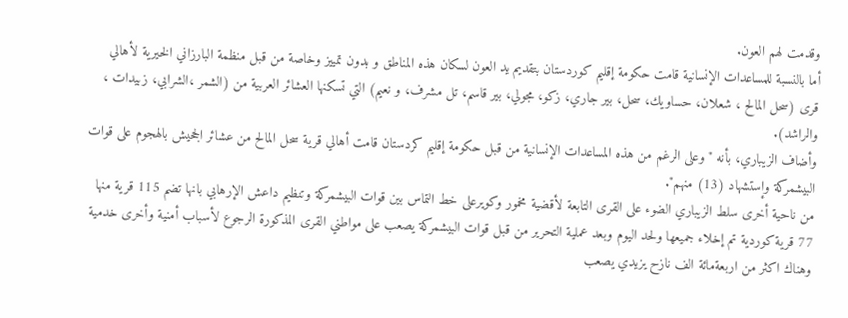وقدمت لهم العون.
أما بالنسبة للمساعدات الإنسانية قامت حكومة إقليم كوردستان بتقديم يد العون لسكان هذه المناطق و بدون تمييز وخاصة من قبل منظمة البارزاني الخيرية لأهالي قرى (سحل المالح ، شعلان، حساويك، سحل، بير جاري، زكو، مجولي، بير قاسم، تل مشرف، و نعيم) التي تسكنها العشائر العربية من (الشمر ،الشرابي، زبيدات ، والراشد).
وأضاف الزيباري، بأنه "وعلى الرغم من هذه المساعدات الإنسانية من قبل حكومة إقليم كردستان قامت أهالي قرية سحل المالح من عشائر الجحيش بالهجوم على قوات البيشمركة وإستشهاد (13) منهم".
من ناحية أخرى سلط الزيباري الضوء على القرى التابعة لأقضية مخمور وكويرعلى خط التماس بين قوات البيشمركة وتنظيم داعش الإرهابي بانها تضم 115 قرية منها 77 قرية كوردية تم إخلاء جميعها ولحد اليوم وبعد عملية التحرير من قبل قوات البيشمركة يصعب على مواطني القرى المذكورة الرجوع لأسباب أمنية وأخرى خدمية وهناك اكثر من اربعةمائة الف نازح يزيدي يصعب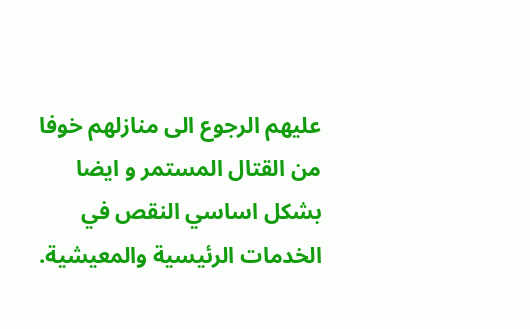عليهم الرجوع الى منازلهم خوفا من القتال المستمر و ايضا بشكل اساسي النقص في الخدمات الرئيسية والمعيشية.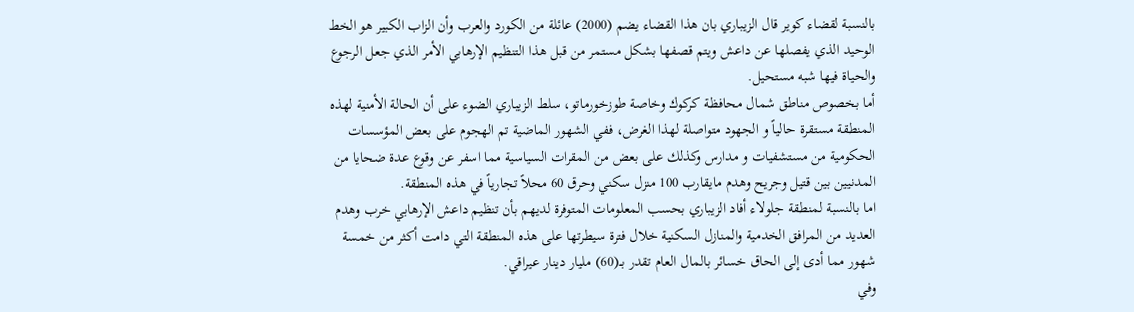بالنسبة لقضاء كوير قال الزيباري بان هذا القضاء يضم (2000) عائلة من الكورد والعرب وأن الزاب الكبير هو الخط الوحيد الذي يفصلها عن داعش ويتم قصفها بشكل مستمر من قبل هذا التنظيم الإرهابي الأمر الذي جعل الرجوع والحياة فيها شبه مستحيل.
أما بخصوص مناطق شمال محافظة كركوك وخاصة طوزخورماتو، سلط الزيباري الضوء على أن الحالة الأمنية لهذه المنطقة مستقرة حالياً و الجهود متواصلة لهذا الغرض، ففي الشهور الماضية تم الهجوم على بعض المؤسسات الحكومية من مستشفيات و مدارس وكذلك على بعض من المقرات السياسية مما اسفر عن وقوع عدة ضحايا من المدنيين بين قتيل وجريح وهدم مايقارب 100 منزل سكني وحرق 60 محلاً تجارياً في هذه المنطقة.
اما بالنسبة لمنطقة جلولاء أفاد الزيباري بحسب المعلومات المتوفرة لديهم بأن تنظيم داعش الإرهابي خرب وهدم العديد من المرافق الخدمية والمنازل السكنية خلال فترة سيطرتها على هذه المنطقة التي دامت أكثر من خمسة شهور مما أدى إلى الحاق خسائر بالمال العام تقدر بــ(60) مليار دينار عيراقي.
وفي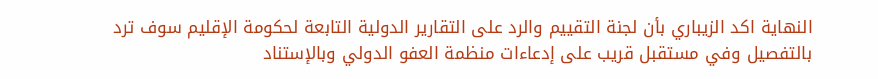النهاية اكد الزيباري بأن لجنة التقييم والرد على التقارير الدولية التابعة لحكومة الإقليم سوف ترد بالتفصيل وفي مستقبل قريب على إدعاءات منظمة العفو الدولي وبالإستناد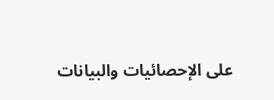على الإحصائيات والبيانات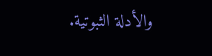والأدلة الثبوتية.